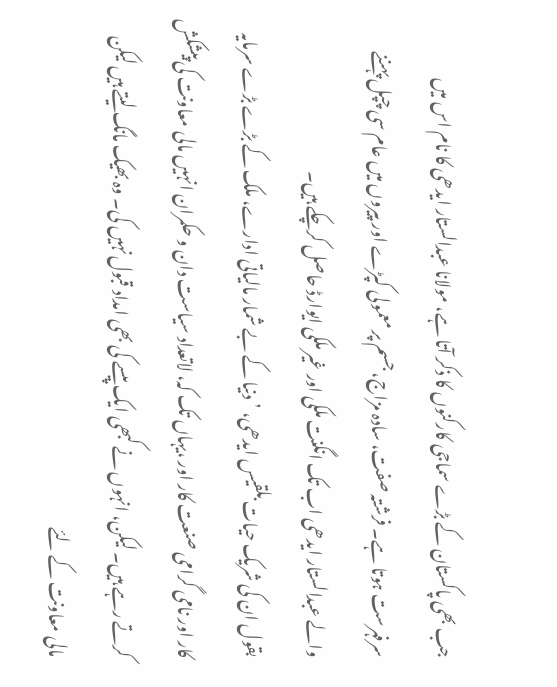جب بھی پاکستان کے بڑے سماجی کارکنوں کا ذکر آتا ہے، مولانا عبدالستار ایدھی کا نام اس میں سرفہرست ہوتا ہے۔ فرشتہ صفت، سادہ مزاج، جسم پر معمولی کپڑے اور پیروں میں عام سی چپل پہننے والے عبدالستار ایدھی اب تک انگنت ملکی اور غیر ملکی ایوارڈ حاصل کرچکے ہیں۔
بقول ان کی شریک حیات بلقیس ایدھی، ’دنیا کے بے شمار مالیاتی ادارے، ملک کے بڑے بڑے سرمایہ کار اور نامی گرامی صنعت کار اور ،یہاں تک کہ، لاتعداد سیاست دان و حکمران انہیں مالی معاونت کی پیشکش کرتے رہے ہیں۔ لیکن، انہوں نے کبھی ایک پیسے کی بھی امداد قبول نہیں کی۔ وہ بھیک مانگ لیتے ہیں لیکن مالی معاونت کے لئے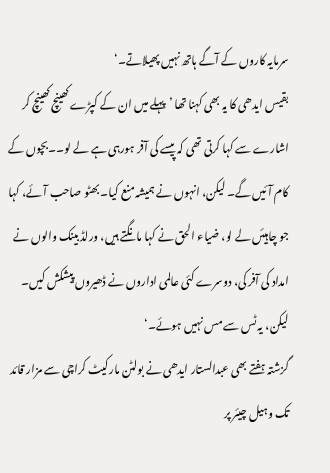سرمایہ کاروں کے آگے ہاتھ نہیں پھیلاتے۔‘
بقیس ایدھی کا یہ بھی کہنا تھا ’پہلے میں ان کے کپڑے کھینچ کھینچ کر اشارے سے کہا کرتی تھی کہ پیسے کی آفر ہورہی ہے لے لو۔۔بچوں کے کام آئیں گے۔ لیکن، انہوں نے ہمیشہ منع کیا۔ بھٹو صاحب آئے، کہا جو چاہیئں لے لو، ضیاء الحق نے کہا مانگتے ہیں، ورلڈ بینک والوں نے امداد کی آفر کی، دوسرے کئی عالمی اداروں نے ڈھیروں پیشکش کیں۔ لیکن، یہ ٹس سے مس نہیں ہوئے۔‘
گزشتہ ہفتے بھی عبدالستار ایدھی نے بولٹن مارکیٹ کراچی سے مزار قائد تک وہیل چیئر پر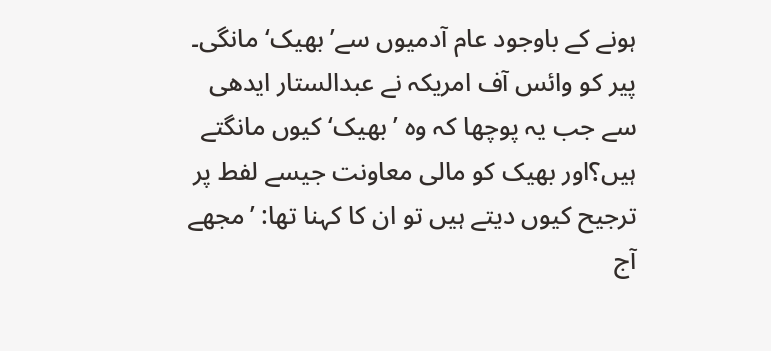ہونے کے باوجود عام آدمیوں سے’بھیک‘ مانگی۔ پیر کو وائس آف امریکہ نے عبدالستار ایدھی سے جب یہ پوچھا کہ وہ ’بھیک‘ کیوں مانگتے ہیں؟اور بھیک کو مالی معاونت جیسے لفط پر ترجیح کیوں دیتے ہیں تو ان کا کہنا تھا: ’مجھے آج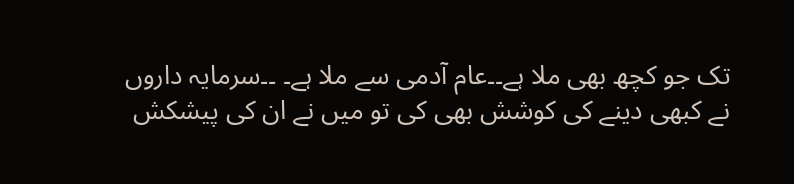تک جو کچھ بھی ملا ہے۔۔عام آدمی سے ملا ہے۔ ۔۔سرمایہ داروں نے کبھی دینے کی کوشش بھی کی تو میں نے ان کی پیشکش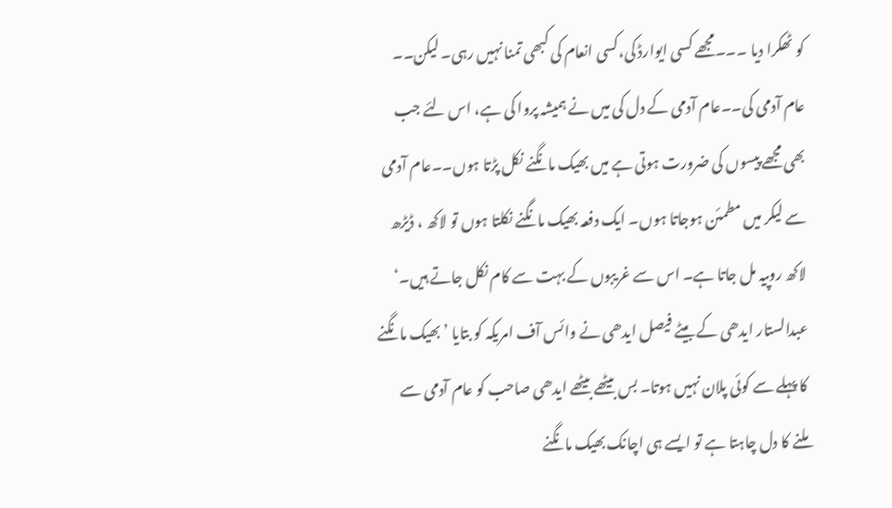کو ٹھکرا دیا ۔۔۔مجھے کسی ایوارڈ کی،کسی انعام کی کبھی تمنا نہیں رہی۔ لیکن۔۔ عام آدمی کی۔۔عام آدمی کے دل کی میں نے ہمیشہ پروا کی ہے، اس لئے جب بھی مجھے پیسوں کی ضرورت ہوتی ہے میں بھیک مانگنے نکل پڑتا ہوں۔۔عام آدمی سے لیکر میں مطمئن ہوجاتا ہوں۔ ایک دفعہ بھیک مانگنے نکلتا ہوں تو لاکھ ، ڈیڑھ لاکھ روپیہ مل جاتا ہے۔ اس سے غریبوں کے بہت سے کام نکل جاتے ہیں۔‘
عبدالستار ایدھی کے بیٹے فیصل ایدھی نے وائس آف امریکہ کو بتایا ’بھیک مانگنے کا پہلے سے کوئی پلان نہیں ہوتا۔ بس بیٹھے بیٹھے ایدھی صاحب کو عام آدمی سے ملنے کا دل چاہتا ہے تو ایسے ہی اچانک بھیک مانگنے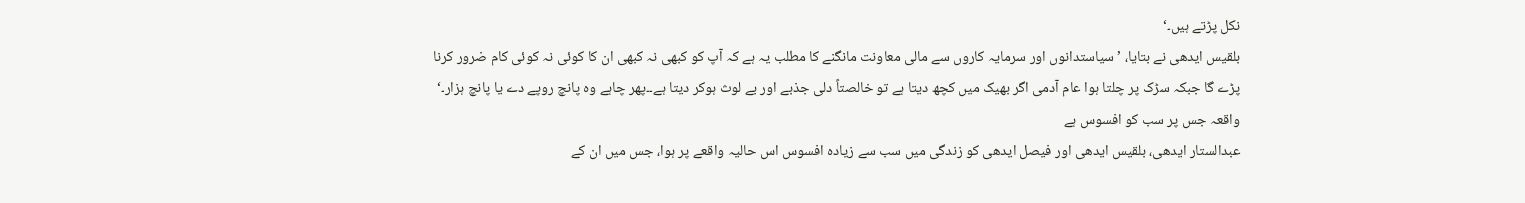نکل پڑتے ہیں۔‘
بلقیس ایدھی نے بتایا، ’سیاستدانوں اور سرمایہ کاروں سے مالی معاونت مانگنے کا مطلب یہ ہے کہ آپ کو کبھی نہ کبھی ان کا کوئی نہ کوئی کام ضرور کرنا پڑے گا جبکہ سڑک پر چلتا ہوا عام آدمی اگر بھیک میں کچھ دیتا ہے تو خالصتاً دلی جذبے اور بے لوث ہوکر دیتا ہے۔۔پھر چاہے وہ پانچ روپے دے یا پانچ ہزار۔‘
واقعہ جس پر سب کو افسوس ہے
عبدالستار ایدھی، بلقیس ایدھی اور فیصل ایدھی کو زندگی میں سب سے زیادہ افسوس اس حالیہ واقعے پر ہوا، جس میں ان کے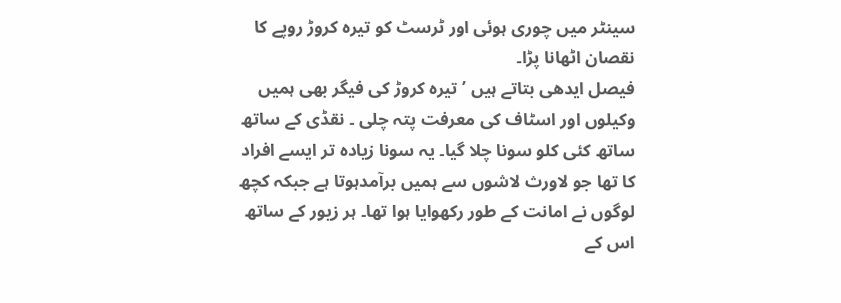سینٹر میں چوری ہوئی اور ٹرسٹ کو تیرہ کروڑ روپے کا نقصان اٹھانا پڑا۔
فیصل ایدھی بتاتے ہیں ’تیرہ کروڑ کی فیگر بھی ہمیں وکیلوں اور اسٹاف کی معرفت پتہ چلی ۔ نقڈی کے ساتھ ساتھ کئی کلو سونا چلا گیا۔ یہ سونا زیادہ تر ایسے افراد کا تھا جو لاورث لاشوں سے ہمیں برآمدہوتا ہے جبکہ کچھ لوگوں نے امانت کے طور رکھوایا ہوا تھا۔ ہر زیور کے ساتھ اس کے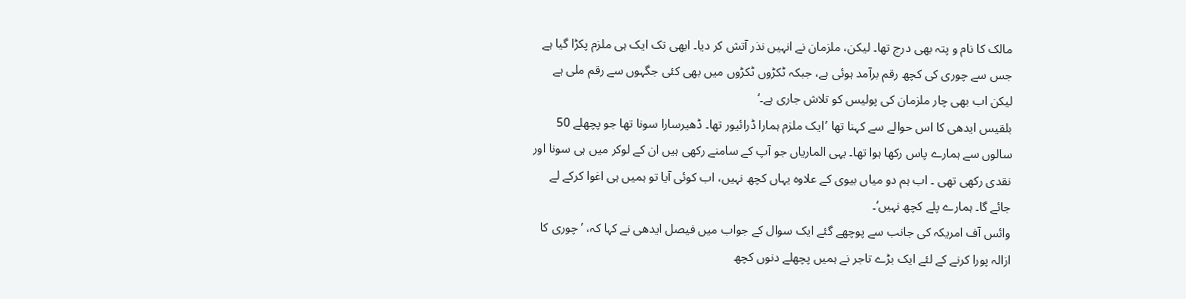مالک کا نام و پتہ بھی درج تھا۔ لیکن، ملزمان نے انہیں نذر آتش کر دیا۔ ابھی تک ایک ہی ملزم پکڑا گیا ہے جس سے چوری کی کچھ رقم برآمد ہوئی ہے، جبکہ ٹکڑوں ٹکڑوں میں بھی کئی جگہوں سے رقم ملی ہے لیکن اب بھی چار ملزمان کی پولیس کو تلاش جاری ہے۔‘
بلقیس ایدھی کا اس حوالے سے کہنا تھا ’ایک ملزم ہمارا ڈرائیور تھا۔ ڈھیرسارا سونا تھا جو پچھلے 50 سالوں سے ہمارے پاس رکھا ہوا تھا۔ یہی الماریاں جو آپ کے سامنے رکھی ہیں ان کے لوکر میں ہی سونا اور نقدی رکھی تھی ۔ اب ہم دو میاں بیوی کے علاوہ یہاں کچھ نہیں، اب کوئی آیا تو ہمیں ہی اغوا کرکے لے جائے گا۔ ہمارے پلے کچھ نہیں‘۔
وائس آف امریکہ کی جانب سے پوچھے گئے ایک سوال کے جواب میں فیصل ایدھی نے کہا کہ، ’چوری کا ازالہ پورا کرنے کے لئے ایک بڑے تاجر نے ہمیں پچھلے دنوں کچھ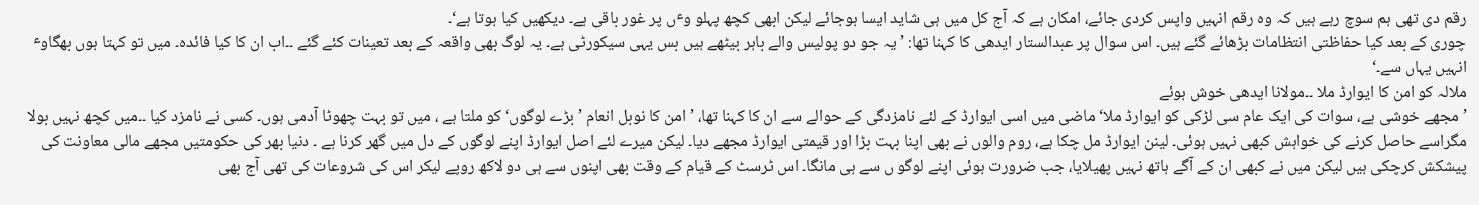رقم دی تھی ہم سوچ رہے ہیں کہ وہ رقم انہیں واپس کردی جائے، امکان ہے کہ آج کل میں ہی شاید ایسا ہوجائے لیکن ابھی کچھ پہلو وٴں پر غور باقی ہے۔ دیکھیں کیا ہوتا ہے‘۔
چوری کے بعد کیا حفاظتی انتظامات بڑھائے گئے ہیں۔ اس سوال پر عبدالستار ایدھی کا کہنا تھا: ’یہ جو دو پولیس والے باہر بیٹھے ہیں بس یہی سیکورٹی ہے۔ یہ لوگ بھی واقعہ کے بعد تعینات کئے گئے ۔۔اب ان کا کیا فائدہ۔ میں تو کہتا ہوں بھگاوٴ انہیں یہاں سے۔‘
ملالہ کو امن کا ایوارڈ ملا ۔۔مولانا ایدھی خوش ہوئے
’مجھے خوشی ہے، سوات کی ایک عام سی لڑکی کو ایوارڈ ملا‘ ماضی میں اسی ایوارڈ کے لئے نامزدگی کے حوالے سے ان کا کہنا تھا، ’امن کا نوبل انعام ’بڑے لوگوں‘ کو ملتا ہے ، میں تو بہت چھوٹا آدمی ہوں۔ کسی نے نامزد کیا ۔۔میں کچھ نہیں بولا مگراسے حاصل کرنے کی خواہش کبھی نہیں ہوئی۔ لینن ایوارڈ مل چکا ہے، روم والوں نے بھی اپنا بہت بڑا اور قیمتی ایوارڈ مجھے دیا۔ لیکن میرے لئے اصل ایوارڈ اپنے لوگوں کے دل میں گھر کرنا ہے ۔ دنیا بھر کی حکومتیں مجھے مالی معاونت کی پیشکش کرچکی ہیں لیکن میں نے کبھی ان کے آگے ہاتھ نہیں پھیلایا، جب ضرورت ہوئی اپنے لوگو ں سے ہی مانگا۔ اس ٹرسٹ کے قیام کے وقت بھی اپنوں سے ہی دو لاکھ روپے لیکر اس کی شروعات کی تھی آج بھی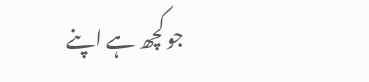جو کچھ ہے اپنے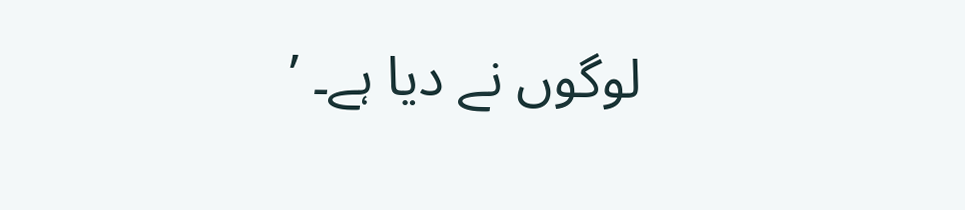لوگوں نے دیا ہے۔ ’